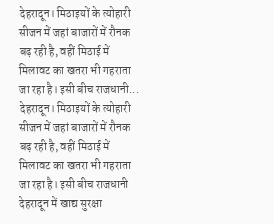देहरादून। मिठाइयों के त्योहारी सीजन में जहां बाजारों में रौनक बढ़ रही है, वहीं मिठाई में मिलावट का खतरा भी गहराता जा रहा है। इसी बीच राजधानी...
देहरादून। मिठाइयों के त्योहारी सीजन में जहां बाजारों में रौनक बढ़ रही है, वहीं मिठाई में मिलावट का खतरा भी गहराता जा रहा है। इसी बीच राजधानी देहरादून में खाद्य सुरक्षा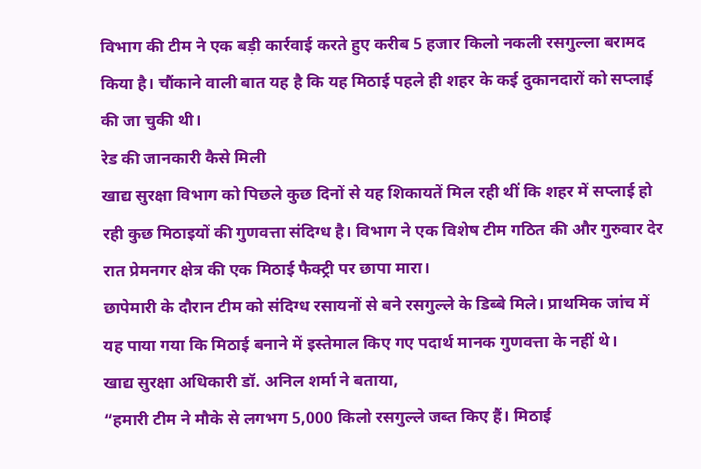विभाग की टीम ने एक बड़ी कार्रवाई करते हुए करीब 5 हजार किलो नकली रसगुल्ला बरामद किया है। चौंकाने वाली बात यह है कि यह मिठाई पहले ही शहर के कई दुकानदारों को सप्लाई की जा चुकी थी।
रेड की जानकारी कैसे मिली
खाद्य सुरक्षा विभाग को पिछले कुछ दिनों से यह शिकायतें मिल रही थीं कि शहर में सप्लाई हो रही कुछ मिठाइयों की गुणवत्ता संदिग्ध है। विभाग ने एक विशेष टीम गठित की और गुरुवार देर रात प्रेमनगर क्षेत्र की एक मिठाई फैक्ट्री पर छापा मारा।
छापेमारी के दौरान टीम को संदिग्ध रसायनों से बने रसगुल्ले के डिब्बे मिले। प्राथमिक जांच में यह पाया गया कि मिठाई बनाने में इस्तेमाल किए गए पदार्थ मानक गुणवत्ता के नहीं थे।
खाद्य सुरक्षा अधिकारी डॉ. अनिल शर्मा ने बताया,
“हमारी टीम ने मौके से लगभग 5,000 किलो रसगुल्ले जब्त किए हैं। मिठाई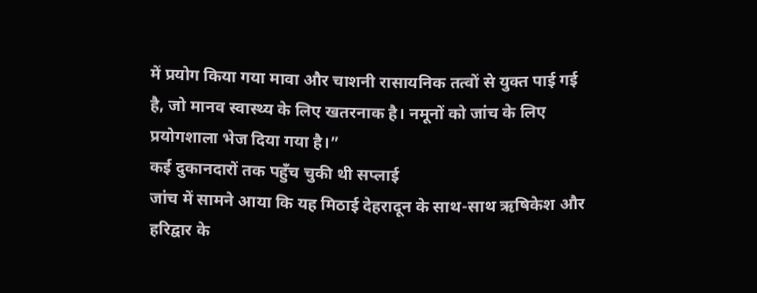में प्रयोग किया गया मावा और चाशनी रासायनिक तत्वों से युक्त पाई गई है, जो मानव स्वास्थ्य के लिए खतरनाक है। नमूनों को जांच के लिए प्रयोगशाला भेज दिया गया है।”
कई दुकानदारों तक पहुँच चुकी थी सप्लाई
जांच में सामने आया कि यह मिठाई देहरादून के साथ-साथ ऋषिकेश और हरिद्वार के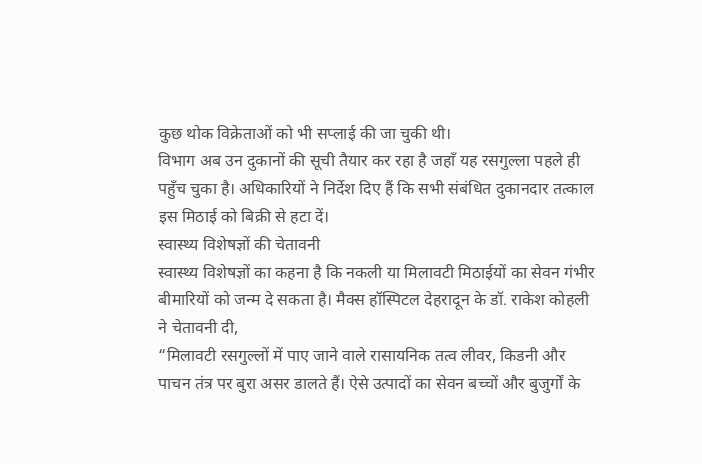कुछ थोक विक्रेताओं को भी सप्लाई की जा चुकी थी।
विभाग अब उन दुकानों की सूची तैयार कर रहा है जहाँ यह रसगुल्ला पहले ही पहुँच चुका है। अधिकारियों ने निर्देश दिए हैं कि सभी संबंधित दुकानदार तत्काल इस मिठाई को बिक्री से हटा दें।
स्वास्थ्य विशेषज्ञों की चेतावनी
स्वास्थ्य विशेषज्ञों का कहना है कि नकली या मिलावटी मिठाईयों का सेवन गंभीर बीमारियों को जन्म दे सकता है। मैक्स हॉस्पिटल देहरादून के डॉ. राकेश कोहली ने चेतावनी दी,
“मिलावटी रसगुल्लों में पाए जाने वाले रासायनिक तत्व लीवर, किडनी और पाचन तंत्र पर बुरा असर डालते हैं। ऐसे उत्पादों का सेवन बच्चों और बुजुर्गों के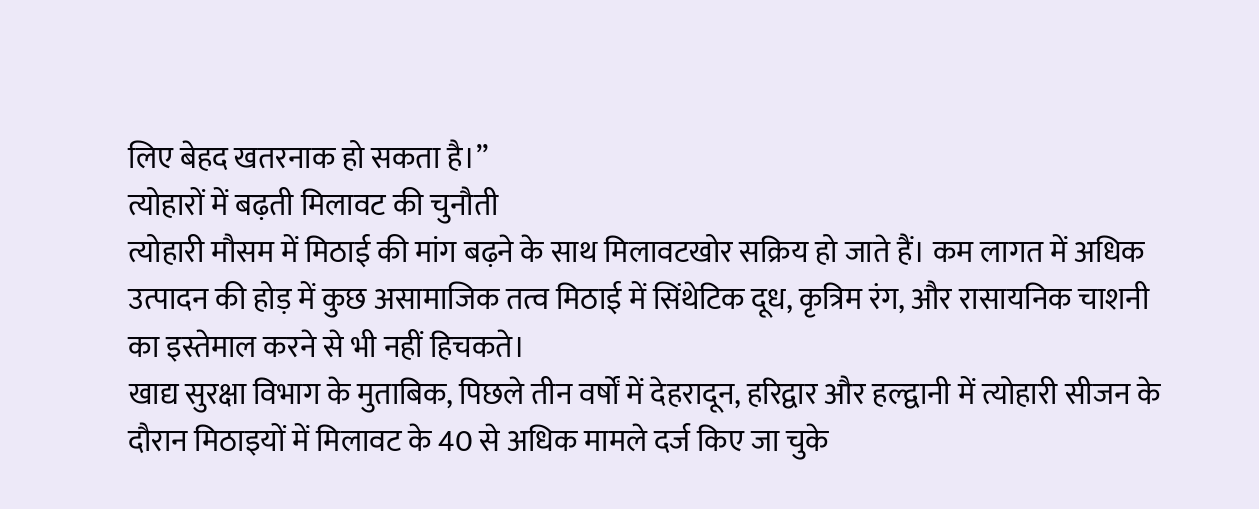लिए बेहद खतरनाक हो सकता है।”
त्योहारों में बढ़ती मिलावट की चुनौती
त्योहारी मौसम में मिठाई की मांग बढ़ने के साथ मिलावटखोर सक्रिय हो जाते हैं। कम लागत में अधिक उत्पादन की होड़ में कुछ असामाजिक तत्व मिठाई में सिंथेटिक दूध, कृत्रिम रंग, और रासायनिक चाशनी का इस्तेमाल करने से भी नहीं हिचकते।
खाद्य सुरक्षा विभाग के मुताबिक, पिछले तीन वर्षों में देहरादून, हरिद्वार और हल्द्वानी में त्योहारी सीजन के दौरान मिठाइयों में मिलावट के 40 से अधिक मामले दर्ज किए जा चुके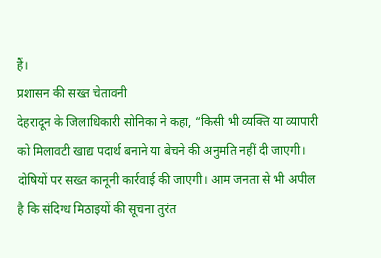हैं।
प्रशासन की सख्त चेतावनी
देहरादून के जिलाधिकारी सोनिका ने कहा, “किसी भी व्यक्ति या व्यापारी को मिलावटी खाद्य पदार्थ बनाने या बेचने की अनुमति नहीं दी जाएगी। दोषियों पर सख्त कानूनी कार्रवाई की जाएगी। आम जनता से भी अपील है कि संदिग्ध मिठाइयों की सूचना तुरंत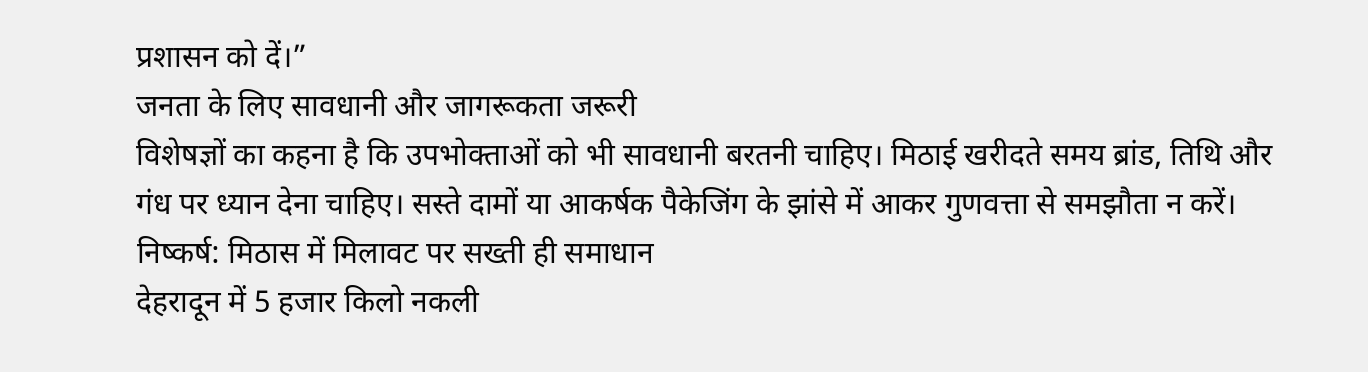प्रशासन को दें।”
जनता के लिए सावधानी और जागरूकता जरूरी
विशेषज्ञों का कहना है कि उपभोक्ताओं को भी सावधानी बरतनी चाहिए। मिठाई खरीदते समय ब्रांड, तिथि और गंध पर ध्यान देना चाहिए। सस्ते दामों या आकर्षक पैकेजिंग के झांसे में आकर गुणवत्ता से समझौता न करें।
निष्कर्ष: मिठास में मिलावट पर सख्ती ही समाधान
देहरादून में 5 हजार किलो नकली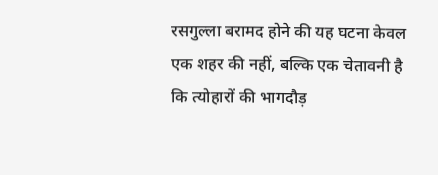रसगुल्ला बरामद होने की यह घटना केवल एक शहर की नहीं, बल्कि एक चेतावनी है कि त्योहारों की भागदौड़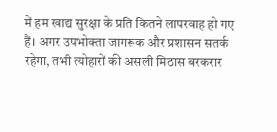में हम खाद्य सुरक्षा के प्रति कितने लापरवाह हो गए हैं। अगर उपभोक्ता जागरूक और प्रशासन सतर्क रहेगा, तभी त्योहारों की असली मिठास बरकरार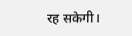रह सकेगी।